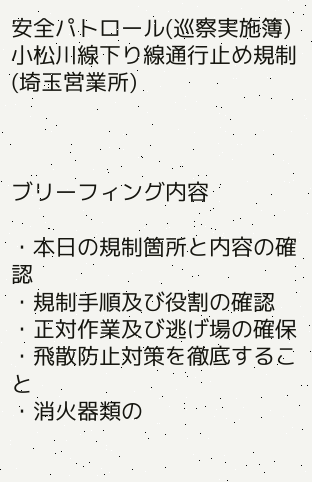安全パトロール(巡察実施簿) 小松川線下り線通行止め規制(埼玉営業所)



ブリーフィング内容

・本日の規制箇所と内容の確認
・規制手順及び役割の確認
・正対作業及び逃げ場の確保
・飛散防止対策を徹底すること
・消火器類の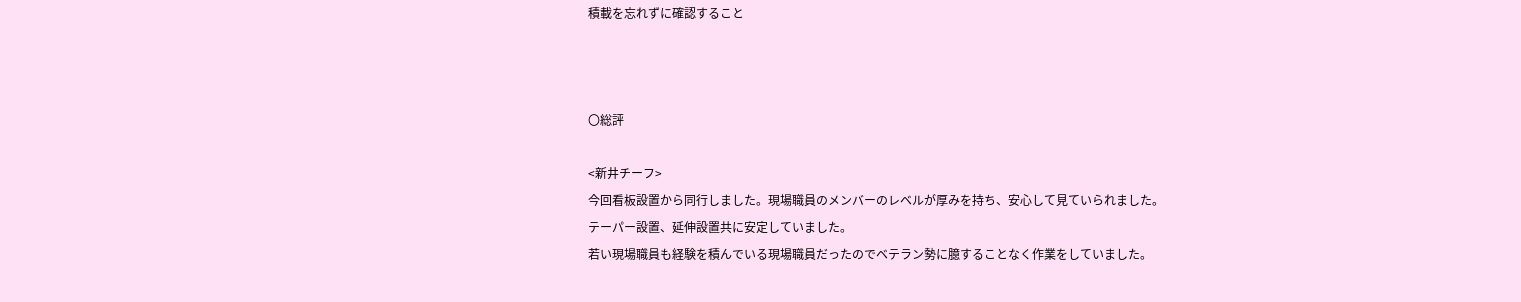積載を忘れずに確認すること



〇総評

<新井チーフ>
今回看板設置から同行しました。現場職員のメンバーのレベルが厚みを持ち、安心して見ていられました。
テーパー設置、延伸設置共に安定していました。
若い現場職員も経験を積んでいる現場職員だったのでベテラン勢に臆することなく作業をしていました。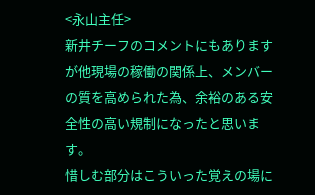<永山主任>
新井チーフのコメントにもありますが他現場の稼働の関係上、メンバーの質を高められた為、余裕のある安全性の高い規制になったと思います。
惜しむ部分はこういった覚えの場に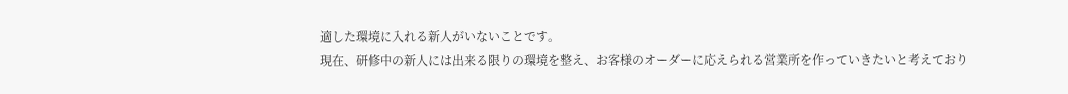適した環境に入れる新人がいないことです。
現在、研修中の新人には出来る限りの環境を整え、お客様のオーダーに応えられる営業所を作っていきたいと考えており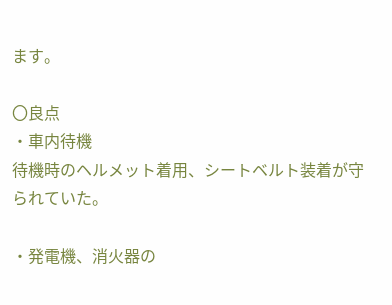ます。

〇良点
・車内待機
待機時のヘルメット着用、シートベルト装着が守られていた。

・発電機、消火器の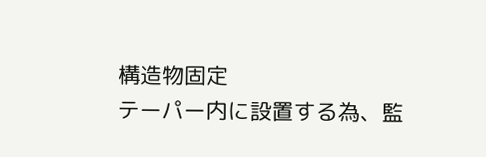構造物固定
テーパー内に設置する為、監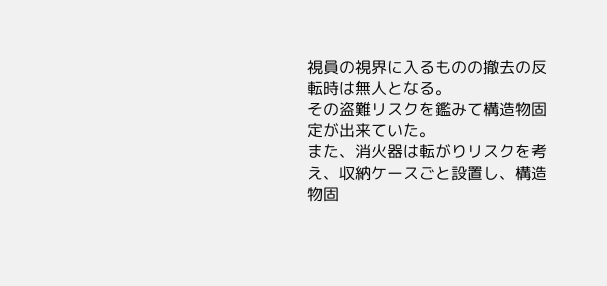視員の視界に入るものの撤去の反転時は無人となる。
その盗難リスクを鑑みて構造物固定が出来ていた。
また、消火器は転がりリスクを考え、収納ケースごと設置し、構造物固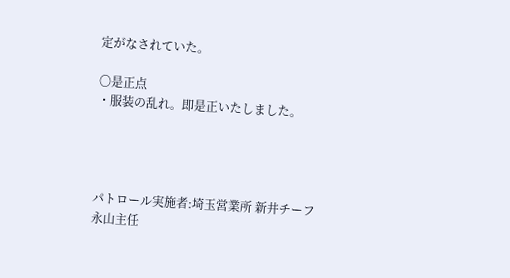定がなされていた。

〇是正点
・服装の乱れ。即是正いたしました。




パトロール実施者:埼玉営業所 新井チーフ
永山主任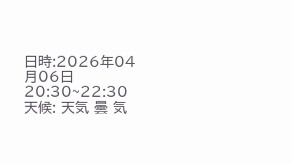日時:2026年04月06日 20:30~22:30
天候: 天気 曇 気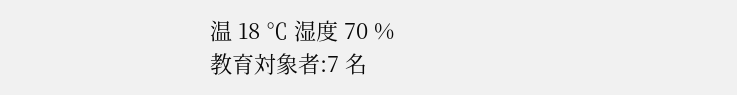温 18 ℃ 湿度 70 %
教育対象者:7 名